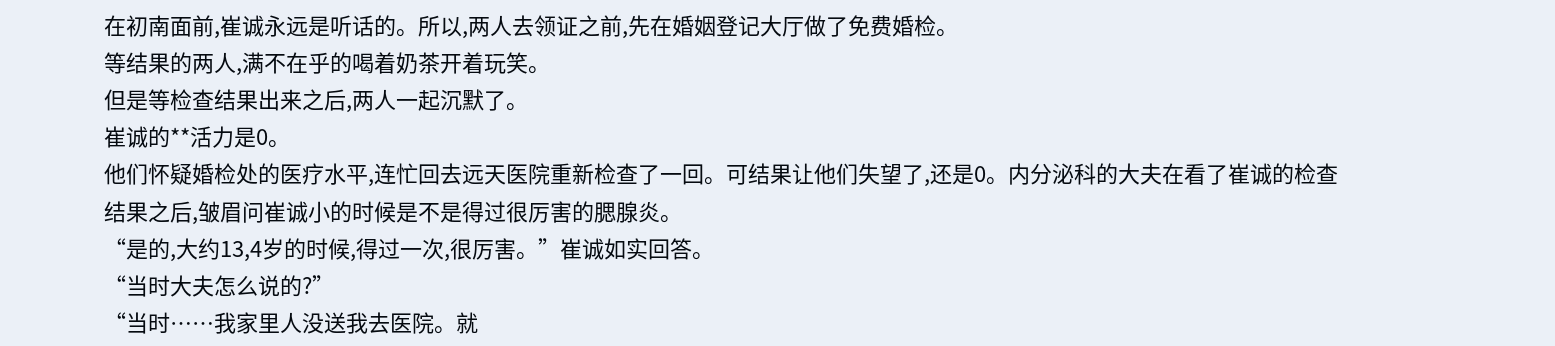在初南面前,崔诚永远是听话的。所以,两人去领证之前,先在婚姻登记大厅做了免费婚检。
等结果的两人,满不在乎的喝着奶茶开着玩笑。
但是等检查结果出来之后,两人一起沉默了。
崔诚的**活力是0。
他们怀疑婚检处的医疗水平,连忙回去远天医院重新检查了一回。可结果让他们失望了,还是0。内分泌科的大夫在看了崔诚的检查结果之后,皱眉问崔诚小的时候是不是得过很厉害的腮腺炎。
“是的,大约13,4岁的时候,得过一次,很厉害。”崔诚如实回答。
“当时大夫怎么说的?”
“当时……我家里人没送我去医院。就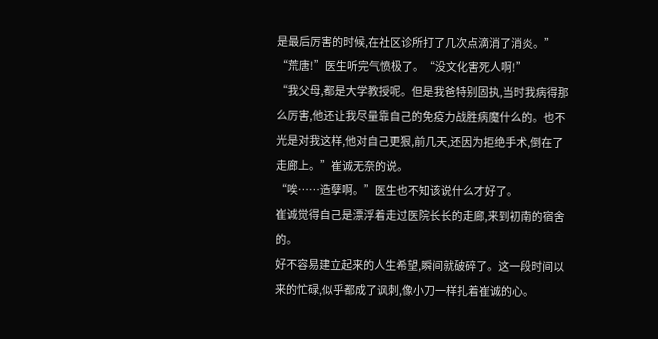是最后厉害的时候,在社区诊所打了几次点滴消了消炎。”
“荒唐!”医生听完气愤极了。“没文化害死人啊!”
“我父母,都是大学教授呢。但是我爸特别固执,当时我病得那么厉害,他还让我尽量靠自己的免疫力战胜病魔什么的。也不光是对我这样,他对自己更狠,前几天,还因为拒绝手术,倒在了走廊上。”崔诚无奈的说。
“唉……造孽啊。”医生也不知该说什么才好了。
崔诚觉得自己是漂浮着走过医院长长的走廊,来到初南的宿舍的。
好不容易建立起来的人生希望,瞬间就破碎了。这一段时间以来的忙碌,似乎都成了讽刺,像小刀一样扎着崔诚的心。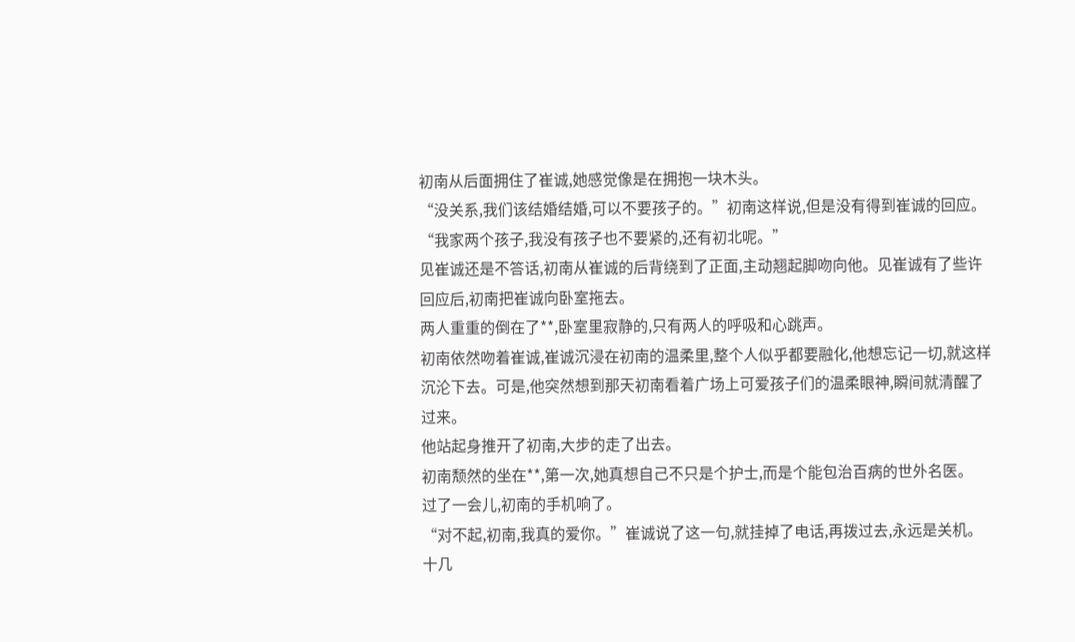初南从后面拥住了崔诚,她感觉像是在拥抱一块木头。
“没关系,我们该结婚结婚,可以不要孩子的。”初南这样说,但是没有得到崔诚的回应。
“我家两个孩子,我没有孩子也不要紧的,还有初北呢。”
见崔诚还是不答话,初南从崔诚的后背绕到了正面,主动翘起脚吻向他。见崔诚有了些许回应后,初南把崔诚向卧室拖去。
两人重重的倒在了**,卧室里寂静的,只有两人的呼吸和心跳声。
初南依然吻着崔诚,崔诚沉浸在初南的温柔里,整个人似乎都要融化,他想忘记一切,就这样沉沦下去。可是,他突然想到那天初南看着广场上可爱孩子们的温柔眼神,瞬间就清醒了过来。
他站起身推开了初南,大步的走了出去。
初南颓然的坐在**,第一次,她真想自己不只是个护士,而是个能包治百病的世外名医。
过了一会儿,初南的手机响了。
“对不起,初南,我真的爱你。”崔诚说了这一句,就挂掉了电话,再拨过去,永远是关机。
十几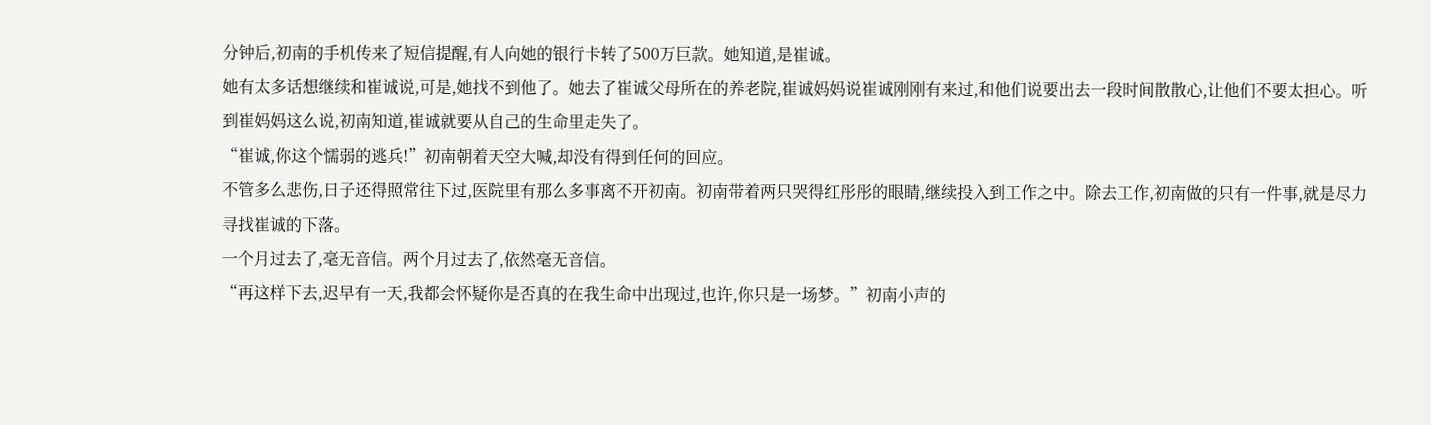分钟后,初南的手机传来了短信提醒,有人向她的银行卡转了500万巨款。她知道,是崔诚。
她有太多话想继续和崔诚说,可是,她找不到他了。她去了崔诚父母所在的养老院,崔诚妈妈说崔诚刚刚有来过,和他们说要出去一段时间散散心,让他们不要太担心。听到崔妈妈这么说,初南知道,崔诚就要从自己的生命里走失了。
“崔诚,你这个懦弱的逃兵!”初南朝着天空大喊,却没有得到任何的回应。
不管多么悲伤,日子还得照常往下过,医院里有那么多事离不开初南。初南带着两只哭得红彤彤的眼睛,继续投入到工作之中。除去工作,初南做的只有一件事,就是尽力寻找崔诚的下落。
一个月过去了,毫无音信。两个月过去了,依然毫无音信。
“再这样下去,迟早有一天,我都会怀疑你是否真的在我生命中出现过,也许,你只是一场梦。”初南小声的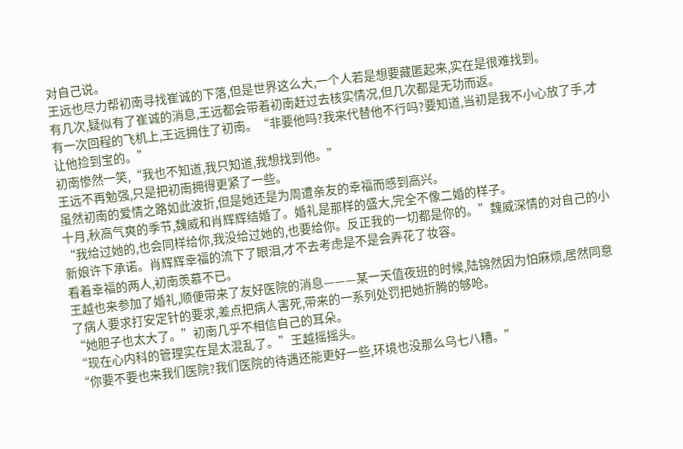对自己说。
王远也尽力帮初南寻找崔诚的下落,但是世界这么大,一个人若是想要藏匿起来,实在是很难找到。
有几次,疑似有了崔诚的消息,王远都会带着初南赶过去核实情况,但几次都是无功而返。
有一次回程的飞机上,王远拥住了初南。“非要他吗?我来代替他不行吗?要知道,当初是我不小心放了手,才让他捡到宝的。”
初南惨然一笑,“我也不知道,我只知道,我想找到他。”
王远不再勉强,只是把初南拥得更紧了一些。
虽然初南的爱情之路如此波折,但是她还是为周遭亲友的幸福而感到高兴。
十月,秋高气爽的季节,魏威和肖辉辉结婚了。婚礼是那样的盛大,完全不像二婚的样子。
“我给过她的,也会同样给你,我没给过她的,也要给你。反正我的一切都是你的。”魏威深情的对自己的小新娘许下承诺。肖辉辉幸福的流下了眼泪,才不去考虑是不是会弄花了妆容。
看着幸福的两人,初南羡慕不已。
王越也来参加了婚礼,顺便带来了友好医院的消息———某一天值夜班的时候,陆锦然因为怕麻烦,居然同意了病人要求打安定针的要求,差点把病人害死,带来的一系列处罚把她折腾的够呛。
“她胆子也太大了。”初南几乎不相信自己的耳朵。
“现在心内科的管理实在是太混乱了。”王越摇摇头。
“你要不要也来我们医院?我们医院的待遇还能更好一些,环境也没那么乌七八糟。”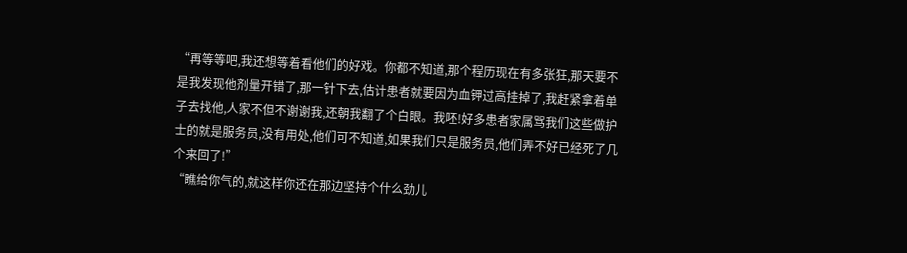“再等等吧,我还想等着看他们的好戏。你都不知道,那个程历现在有多张狂,那天要不是我发现他剂量开错了,那一针下去,估计患者就要因为血钾过高挂掉了,我赶紧拿着单子去找他,人家不但不谢谢我,还朝我翻了个白眼。我呸!好多患者家属骂我们这些做护士的就是服务员,没有用处,他们可不知道,如果我们只是服务员,他们弄不好已经死了几个来回了!”
“瞧给你气的,就这样你还在那边坚持个什么劲儿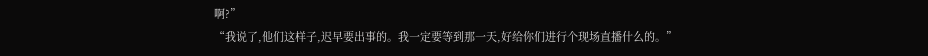啊?”
“我说了,他们这样子,迟早要出事的。我一定要等到那一天,好给你们进行个现场直播什么的。”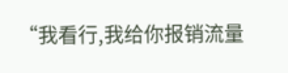“我看行,我给你报销流量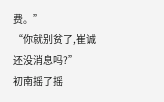费。”
“你就别贫了,崔诚还没消息吗?”
初南摇了摇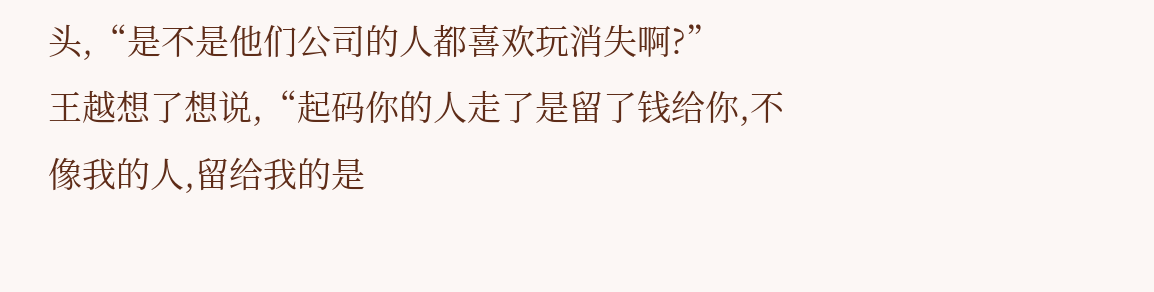头,“是不是他们公司的人都喜欢玩消失啊?”
王越想了想说,“起码你的人走了是留了钱给你,不像我的人,留给我的是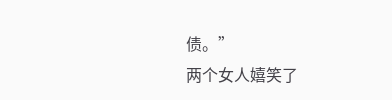债。”
两个女人嬉笑了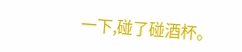一下,碰了碰酒杯。